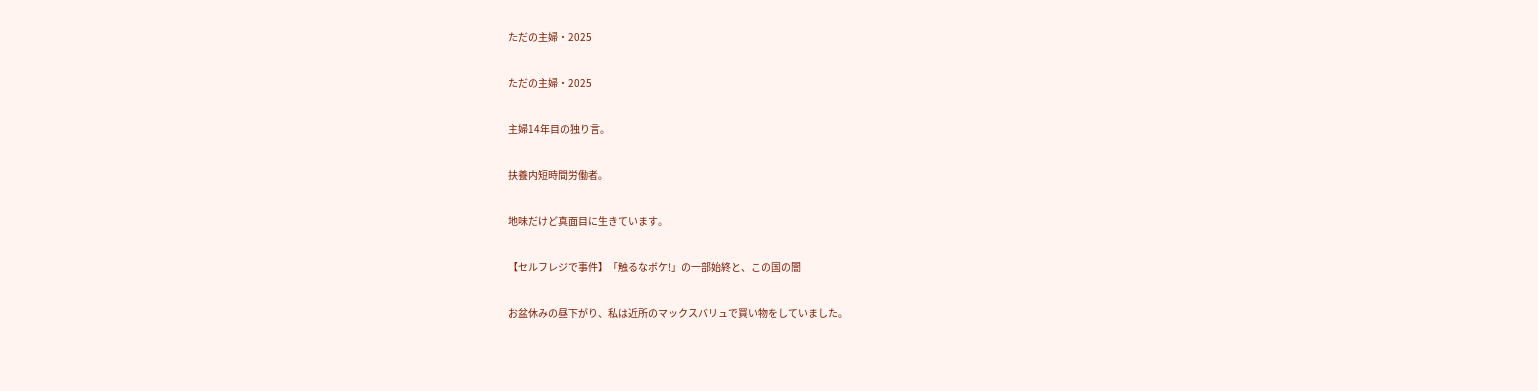ただの主婦・2025

ただの主婦・2025

主婦14年目の独り言。

扶養内短時間労働者。

地味だけど真面目に生きています。

【セルフレジで事件】「触るなボケ!」の一部始終と、この国の闇

お盆休みの昼下がり、私は近所のマックスバリュで買い物をしていました。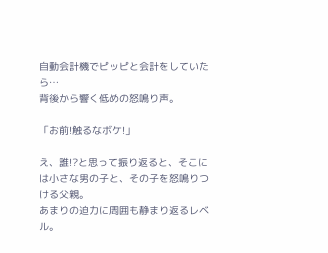自動会計機でピッピと会計をしていたら…
背後から響く低めの怒鳴り声。

「お前!触るなボケ!」

え、誰!?と思って振り返ると、そこには小さな男の子と、その子を怒鳴りつける父親。
あまりの迫力に周囲も静まり返るレベル。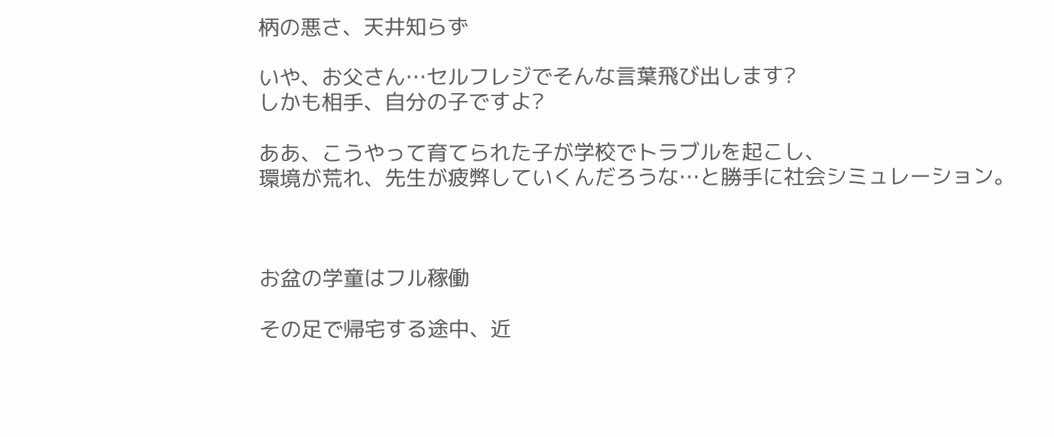柄の悪さ、天井知らず

いや、お父さん…セルフレジでそんな言葉飛び出します?
しかも相手、自分の子ですよ?

ああ、こうやって育てられた子が学校でトラブルを起こし、
環境が荒れ、先生が疲弊していくんだろうな…と勝手に社会シミュレーション。



お盆の学童はフル稼働

その足で帰宅する途中、近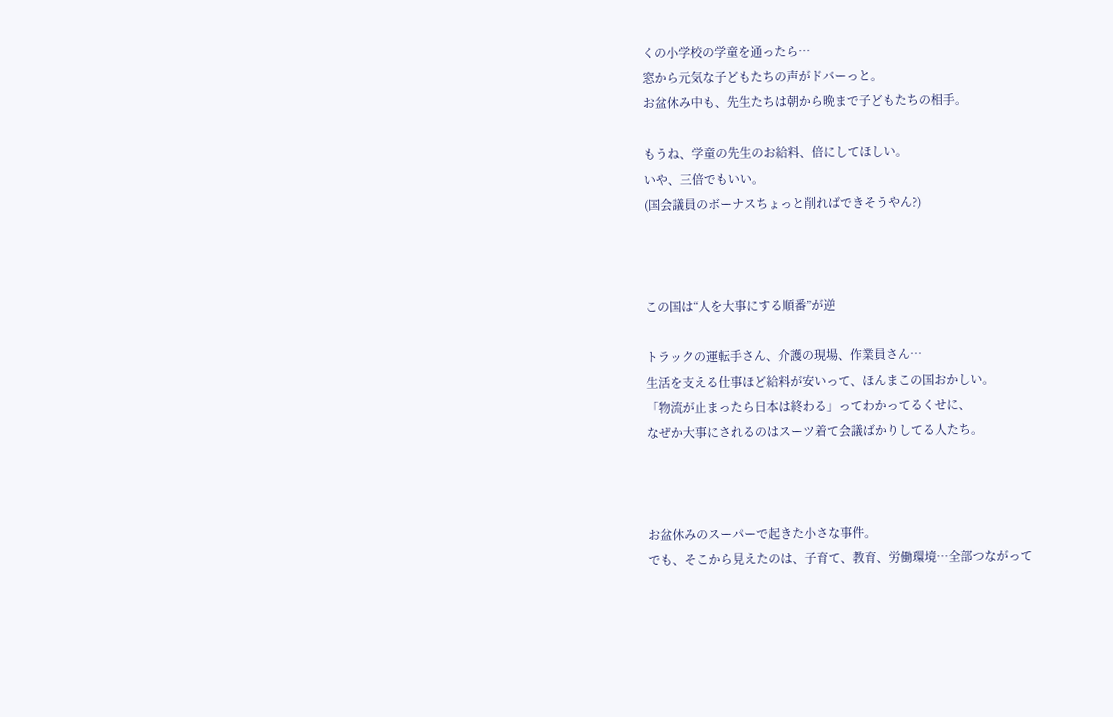くの小学校の学童を通ったら…
窓から元気な子どもたちの声がドバーっと。
お盆休み中も、先生たちは朝から晩まで子どもたちの相手。

もうね、学童の先生のお給料、倍にしてほしい。
いや、三倍でもいい。
(国会議員のボーナスちょっと削ればできそうやん?)



この国は“人を大事にする順番”が逆

トラックの運転手さん、介護の現場、作業員さん…
生活を支える仕事ほど給料が安いって、ほんまこの国おかしい。
「物流が止まったら日本は終わる」ってわかってるくせに、
なぜか大事にされるのはスーツ着て会議ばかりしてる人たち。



お盆休みのスーパーで起きた小さな事件。
でも、そこから見えたのは、子育て、教育、労働環境…全部つながって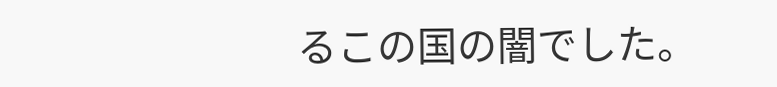るこの国の闇でした。